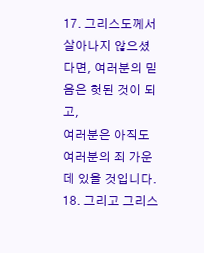17. 그리스도께서 살아나지 않으셨다면, 여러분의 믿음은 헛된 것이 되고,
여러분은 아직도 여러분의 죄 가운데 있을 것입니다.
18. 그리고 그리스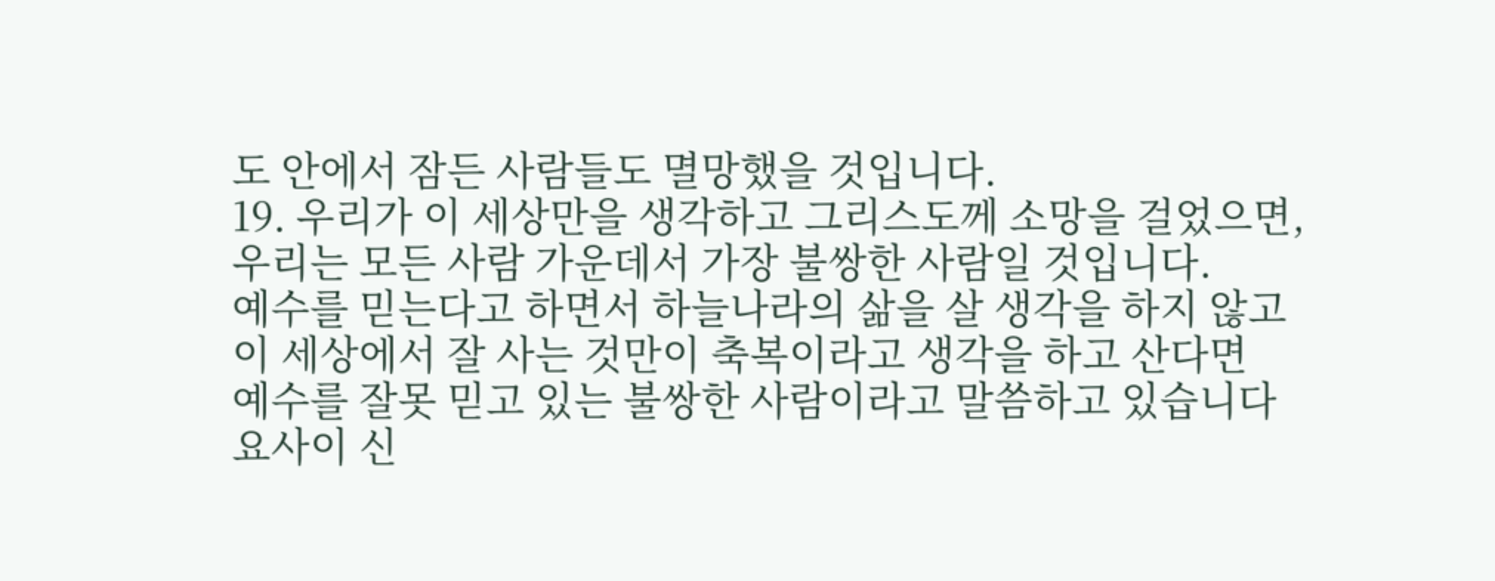도 안에서 잠든 사람들도 멸망했을 것입니다.
19. 우리가 이 세상만을 생각하고 그리스도께 소망을 걸었으면,
우리는 모든 사람 가운데서 가장 불쌍한 사람일 것입니다.
예수를 믿는다고 하면서 하늘나라의 삶을 살 생각을 하지 않고
이 세상에서 잘 사는 것만이 축복이라고 생각을 하고 산다면
예수를 잘못 믿고 있는 불쌍한 사람이라고 말씀하고 있습니다
요사이 신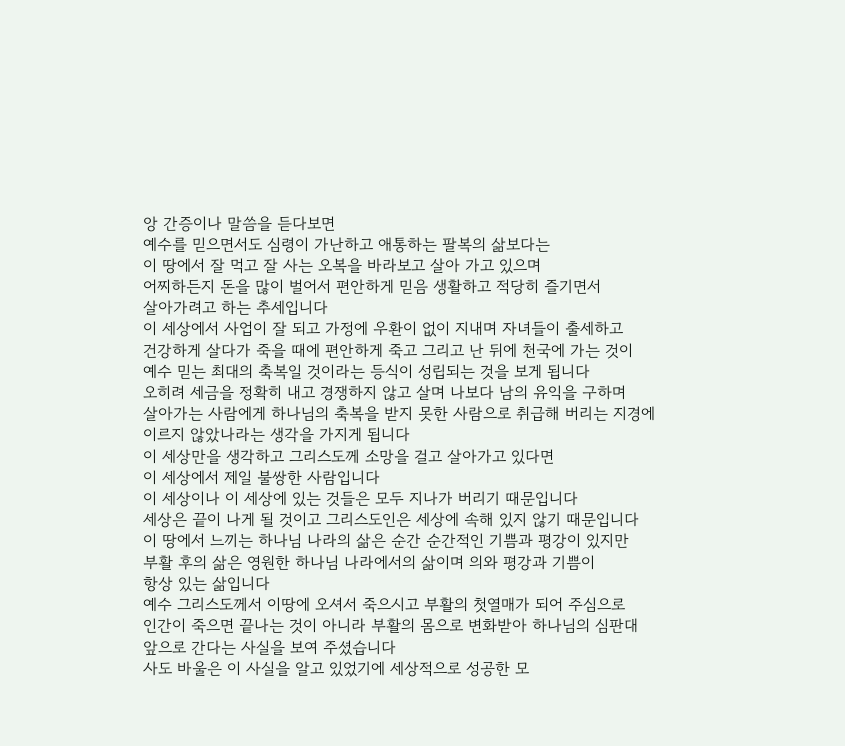앙 간증이나 말씀을 듣다보면
예수를 믿으면서도 심령이 가난하고 애통하는 팔복의 삶보다는
이 땅에서 잘 먹고 잘 사는 오복을 바라보고 살아 가고 있으며
어찌하든지 돈을 많이 벌어서 편안하게 믿음 생활하고 적당히 즐기면서
살아가려고 하는 추세입니다
이 세상에서 사업이 잘 되고 가정에 우환이 없이 지내며 자녀들이 출세하고
건강하게 살다가 죽을 때에 편안하게 죽고 그리고 난 뒤에 천국에 가는 것이
예수 믿는 최대의 축복일 것이라는 등식이 성립되는 것을 보게 됩니다
오히려 세금을 정확히 내고 경쟁하지 않고 살며 나보다 남의 유익을 구하며
살아가는 사람에게 하나님의 축복을 받지 못한 사람으로 취급해 버리는 지경에
이르지 않았나라는 생각을 가지게 됩니다
이 세상만을 생각하고 그리스도께 소망을 걸고 살아가고 있다면
이 세상에서 제일 불쌍한 사람입니다
이 세상이나 이 세상에 있는 것들은 모두 지나가 버리기 때문입니다
세상은 끝이 나게 될 것이고 그리스도인은 세상에 속해 있지 않기 때문입니다
이 땅에서 느끼는 하나님 나라의 삶은 순간 순간적인 기쁨과 평강이 있지만
부활 후의 삶은 영원한 하나님 나라에서의 삶이며 의와 평강과 기쁨이
항상 있는 삶입니다
예수 그리스도께서 이땅에 오셔서 죽으시고 부활의 첫열매가 되어 주심으로
인간이 죽으면 끝나는 것이 아니라 부활의 몸으로 변화받아 하나님의 심판대
앞으로 간다는 사실을 보여 주셨습니다
사도 바울은 이 사실을 알고 있었기에 세상적으로 성공한 모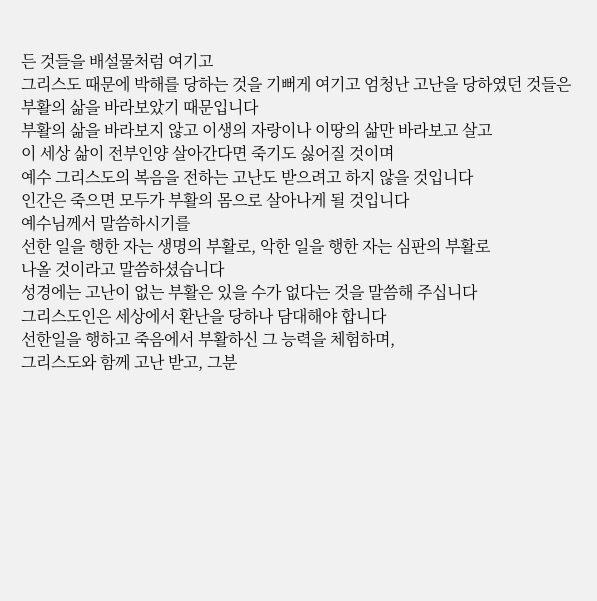든 것들을 배설물처럼 여기고
그리스도 때문에 박해를 당하는 것을 기뻐게 여기고 엄청난 고난을 당하였던 것들은
부활의 삶을 바라보았기 때문입니다
부활의 삶을 바라보지 않고 이생의 자랑이나 이땅의 삶만 바라보고 살고
이 세상 삶이 전부인양 살아간다면 죽기도 싫어질 것이며
예수 그리스도의 복음을 전하는 고난도 받으려고 하지 않을 것입니다
인간은 죽으면 모두가 부활의 몸으로 살아나게 될 것입니다
예수님께서 말씀하시기를
선한 일을 행한 자는 생명의 부활로, 악한 일을 행한 자는 심판의 부활로
나올 것이라고 말씀하셨습니다
성경에는 고난이 없는 부활은 있을 수가 없다는 것을 말씀해 주십니다
그리스도인은 세상에서 환난을 당하나 담대해야 합니다
선한일을 행하고 죽음에서 부활하신 그 능력을 체험하며,
그리스도와 함께 고난 받고, 그분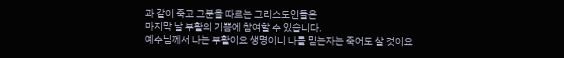과 같이 죽고 그분을 따르는 그리스도인들은
마지막 날 부활의 기쁨에 참여할 수 있습니다.
예수님께서 나는 부활이요 생명이니 나를 믿는자는 죽어도 살 것이요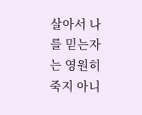살아서 나를 믿는자는 영원히 죽지 아니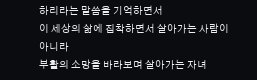하리라는 말씀을 기억하면서
이 세상의 삶에 집착하면서 살아가는 사람이 아니라
부활의 소망을 바라보며 살아가는 자녀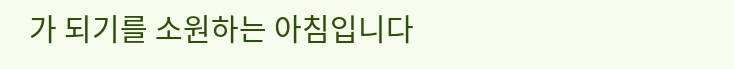가 되기를 소원하는 아침입니다